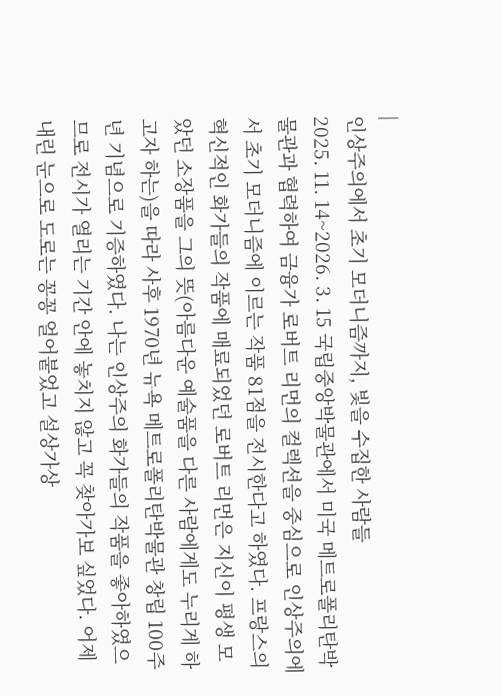|
인상주의에서 초기 모더니즘까지, 빛을 수집한 사람들
2025. 11. 14~2026. 3. 15 국립중앙박물관에서 미국 메트로폴리탄박물관과 협력하여 금융가 로버트 리먼의 컬렉션을 중심으로 인상주의에서 초기 모더니즘에 이르는 작품 81점을 전시한다고 하였다. 프랑스의 혁신적인 화가들의 작품에 매료되었던 로버트 리먼은 지신이 평생 모았던 소장품을 그의 뜻(아름다운 예술품을 다른 사람에게도 누리게 하고자 하는)을 따라 사후 1970년 뉴욕 메트로폴리탄박물관 창립 100주년 기념으로 기증하였다. 나는 인상주의 화가들의 작품을 좋아하였으므로 전시가 열리는 기간 안에 놓치지 않고 꼭 찾아가보 싶었다. 어제 내린 눈으로 도로는 꽁꽁 얼어붙었고 설상가상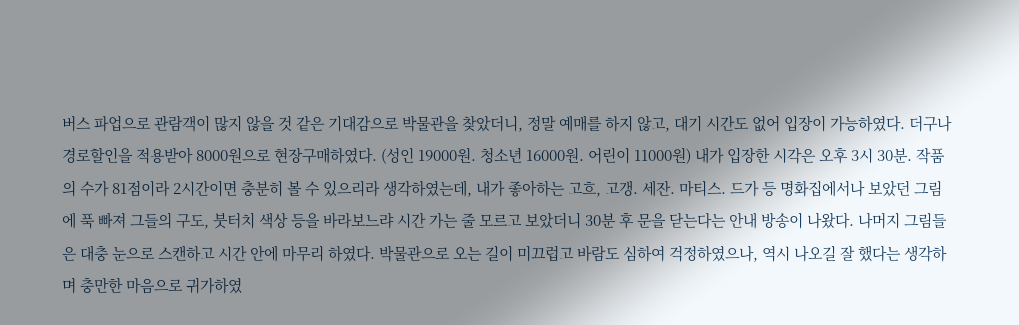버스 파업으로 관람객이 많지 않을 것 같은 기대감으로 박물관을 찾았더니, 정말 예매를 하지 않고, 대기 시간도 없어 입장이 가능하였다. 더구나 경로할인을 적용받아 8000원으로 현장구매하였다. (성인 19000원. 청소년 16000원. 어린이 11000원) 내가 입장한 시각은 오후 3시 30분. 작품의 수가 81점이라 2시간이면 충분히 볼 수 있으리라 생각하였는데, 내가 좋아하는 고흐, 고갱. 세잔. 마티스. 드가 등 명화집에서나 보았던 그림에 푹 빠져 그들의 구도, 붓터치 색상 등을 바라보느랴 시간 가는 줄 모르고 보았더니 30분 후 문을 닫는다는 안내 방송이 나왔다. 나머지 그림들은 대충 눈으로 스캔하고 시간 안에 마무리 하였다. 박물관으로 오는 길이 미끄럽고 바람도 심하여 걱정하였으나, 역시 나오길 잘 했다는 생각하며 충만한 마음으로 귀가하였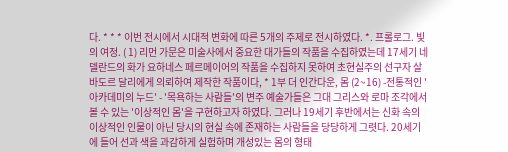다. * * * 이번 전시에서 시대적 변화에 따른 5개의 주제로 전시하였다. *. 프롤로그. 빛의 여정. ( 1) 리먼 가문은 미술사에서 중요한 대가들의 작품을 수집하였는데 17세기 네델란드의 화가 요하네스 페르메이어의 작품을 수집하지 못하여 초현실주의 선구자 살바도르 달리에게 의뢰하여 제작한 작품이다, * 1부 더 인간다운, 몸 (2~16) -전통적인 '아카데미의 누드' - '목욕하는 사람들'의 변주 예술가들은 그대 그리스와 로마 조각에서 볼 수 있는 '이상적인 몸'을 구현하고자 하였다. 그러나 19세기 후반에서는 신화 속의 이상적인 인물이 아닌 당시의 현실 속에 존재하는 사람들을 당당하게 그렷다. 20세기에 들어 선과 색을 과감하게 실험하며 개성있는 몸의 형태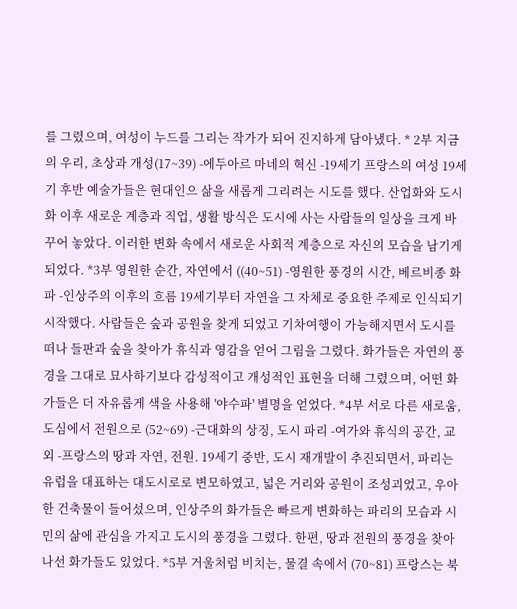를 그렸으며, 여성이 누드를 그리는 작가가 되어 진지하게 담아냈다. * 2부 지금의 우리, 초상과 개성(17~39) -에두아르 마네의 혁신 -19세기 프랑스의 여성 19세기 후반 예술가들은 현대인으 삶을 새롭게 그리려는 시도를 했다. 산업화와 도시화 이후 새로운 계층과 직업, 생활 방식은 도시에 사는 사람들의 일상을 크게 바꾸어 놓았다. 이러한 변화 속에서 새로운 사회적 계층으로 자신의 모습을 남기게 되었다. *3부 영원한 순간, 자연에서 ((40~51) -영원한 풍경의 시간, 베르비종 화파 -인상주의 이후의 흐름 19세기부터 자연을 그 자체로 중요한 주제로 인식되기 시작했다. 사람들은 숲과 공원을 찾게 되었고 기차여행이 가능해지면서 도시를 떠나 들판과 숲을 찾아가 휴식과 영감을 얻어 그림을 그렸다. 화가들은 자연의 풍경을 그대로 묘사하기보다 감성적이고 개성적인 표현을 더해 그렸으며, 어떤 화가들은 더 자유롭게 색을 사용해 '야수파' 별명을 얻었다. *4부 서로 다른 새로움, 도심에서 전원으로 (52~69) -근대화의 상징, 도시 파리 -여가와 휴식의 공간, 교외 -프랑스의 땅과 자연, 전원. 19세기 중반, 도시 재개발이 추진되면서, 파리는 유럽을 대표하는 대도시로로 변모하였고, 넓은 거리와 공원이 조성괴었고, 우아한 건축물이 들어섰으며, 인상주의 화가들은 빠르게 변화하는 파리의 모습과 시민의 삶에 관심을 가지고 도시의 풍경을 그렸다. 한편, 땅과 전원의 풍경을 찾아 나선 화가들도 있었다. *5부 거울처럼 비치는, 물결 속에서 (70~81) 프랑스는 북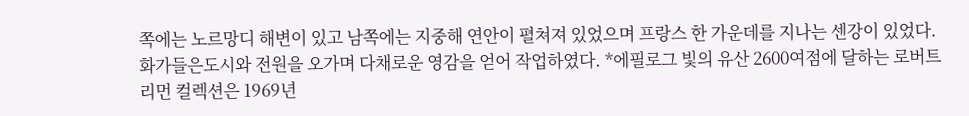쪽에는 노르망디 해변이 있고 남쪽에는 지중해 연안이 펼쳐져 있었으며 프랑스 한 가운데를 지나는 센강이 있었다. 화가들은도시와 전원을 오가며 다채로운 영감을 얻어 작업하였다. *에필로그 빛의 유산 2600여점에 달하는 로버트 리먼 컬렉션은 1969년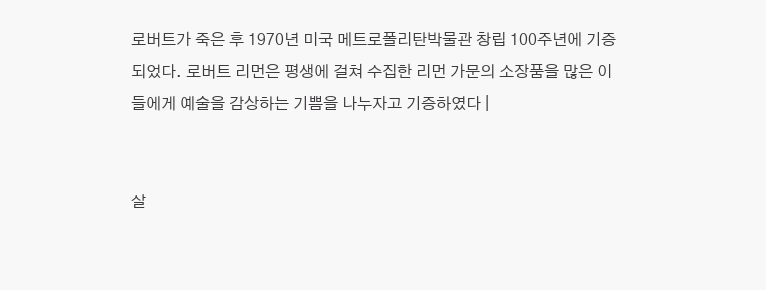로버트가 죽은 후 1970년 미국 메트로폴리탄박물관 창립 100주년에 기증되었다. 로버트 리먼은 평생에 걸쳐 수집한 리먼 가문의 소장품을 많은 이들에게 예술을 감상하는 기쁨을 나누자고 기증하였다 |


살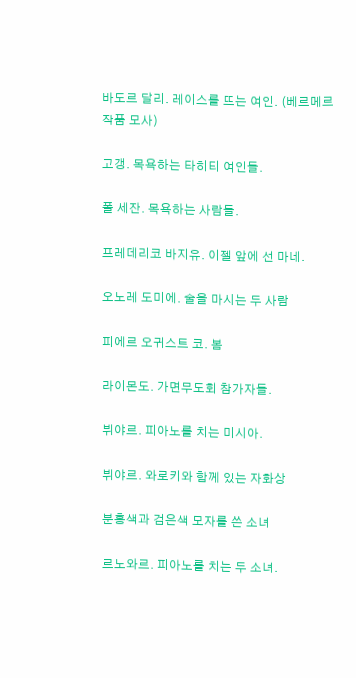바도르 달리. 레이스를 뜨는 여인. (베르메르 작품 모사)

고갱. 목욕하는 타히티 여인들.

폴 세잔. 목욕하는 사람들.

프레데리코 바지유. 이젤 앞에 선 마네.

오노레 도미에. 술을 마시는 두 사람

피에르 오귀스트 코. 봄

라이몬도. 가면무도회 참가자들.

뷔야르. 피아노를 치는 미시아.

뷔야르. 와로키와 함께 있는 자화상

분홍색과 검은색 모자를 쓴 소녀

르노와르. 피아노를 치는 두 소녀.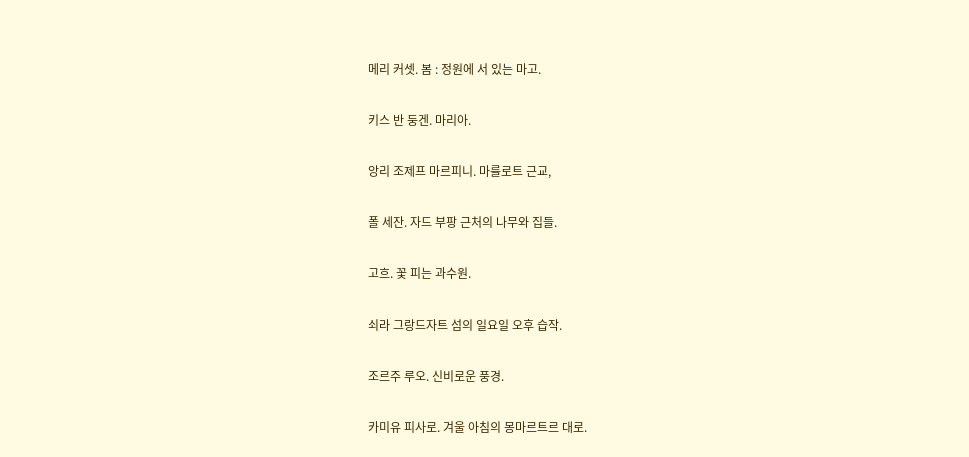메리 커셋. 봄 : 정원에 서 있는 마고.

키스 반 둥겐. 마리아.

앙리 조제프 마르피니. 마를로트 근교,

폴 세잔. 자드 부팡 근처의 나무와 집들.

고흐. 꽃 피는 과수원.

쇠라 그랑드자트 섬의 일요일 오후 습작.

조르주 루오. 신비로운 풍경.

카미유 피사로. 겨울 아침의 몽마르트르 대로.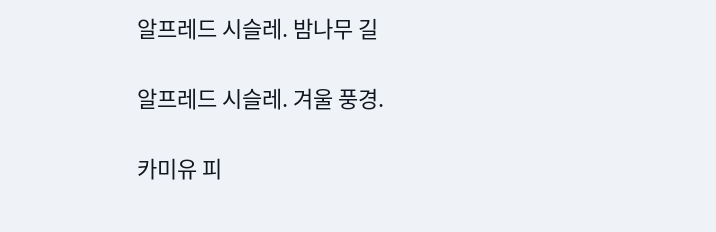알프레드 시슬레. 밤나무 길

알프레드 시슬레. 겨울 풍경.

카미유 피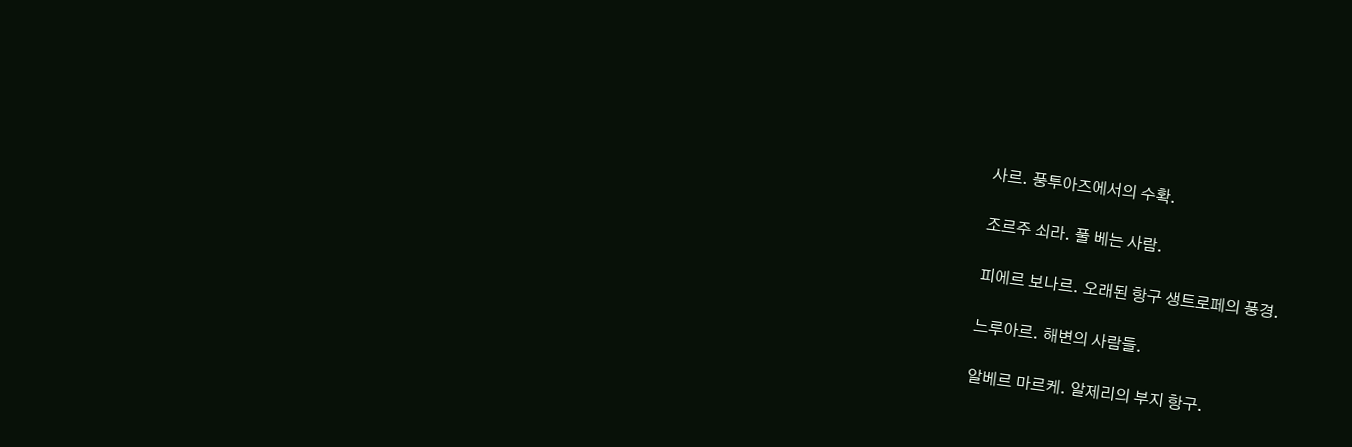사르. 풍투아즈에서의 수확.

조르주 쇠라. 풀 베는 사람.

피에르 보나르. 오래된 항구 생트로페의 풍경.

느루아르. 해변의 사람들.

알베르 마르케. 알제리의 부지 항구.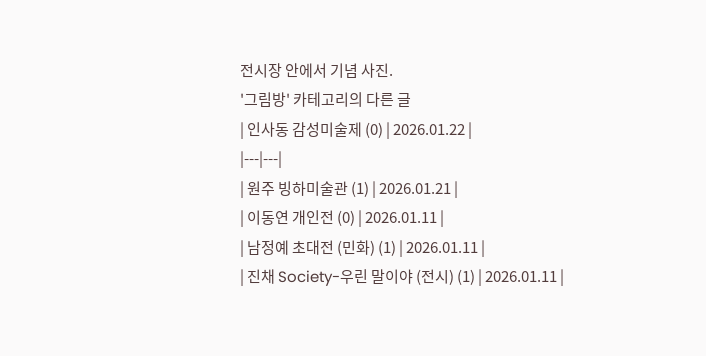전시장 안에서 기념 사진.
'그림방' 카테고리의 다른 글
| 인사동 감성미술제 (0) | 2026.01.22 |
|---|---|
| 원주 빙하미술관 (1) | 2026.01.21 |
| 이동연 개인전 (0) | 2026.01.11 |
| 남정예 초대전 (민화) (1) | 2026.01.11 |
| 진채 Society-우린 말이야 (전시) (1) | 2026.01.11 |